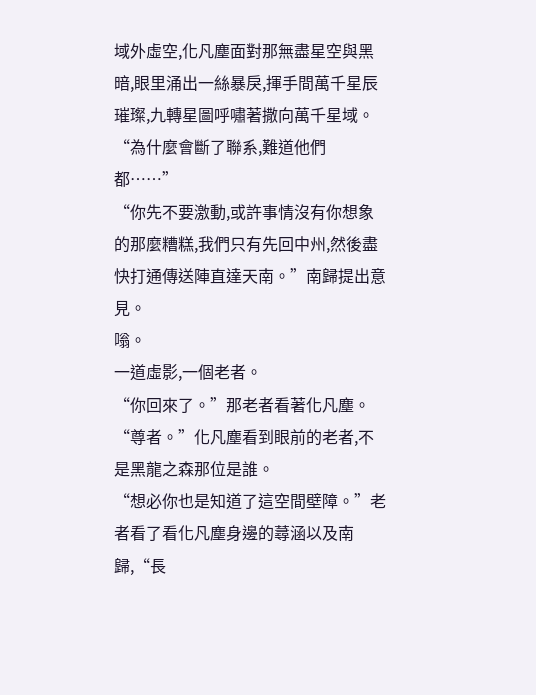域外虛空,化凡塵面對那無盡星空與黑暗,眼里涌出一絲暴戾,揮手間萬千星辰璀璨,九轉星圖呼嘯著撒向萬千星域。
“為什麼會斷了聯系,難道他們都……”
“你先不要激動,或許事情沒有你想象的那麼糟糕,我們只有先回中州,然後盡快打通傳送陣直達天南。”南歸提出意見。
嗡。
一道虛影,一個老者。
“你回來了。”那老者看著化凡塵。
“尊者。”化凡塵看到眼前的老者,不是黑龍之森那位是誰。
“想必你也是知道了這空間壁障。”老者看了看化凡塵身邊的蕁涵以及南歸,“長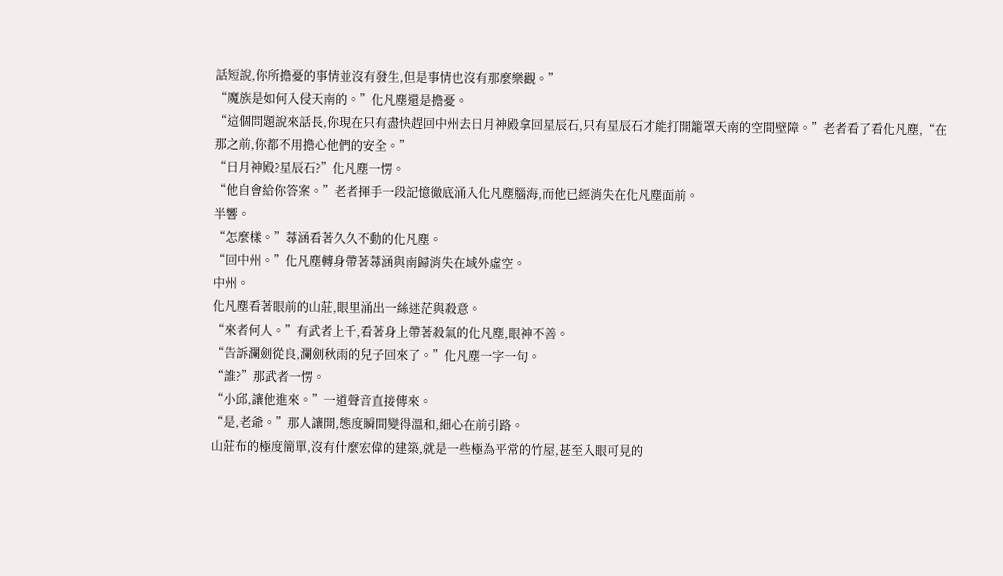話短說,你所擔憂的事情並沒有發生,但是事情也沒有那麼樂觀。”
“魔族是如何入侵天南的。”化凡塵還是擔憂。
“這個問題說來話長,你現在只有盡快趕回中州去日月神殿拿回星辰石,只有星辰石才能打開籠罩天南的空間壁障。”老者看了看化凡塵,“在那之前,你都不用擔心他們的安全。”
“日月神殿?星辰石?”化凡塵一愣。
“他自會給你答案。”老者揮手一段記憶徹底涌入化凡塵腦海,而他已經消失在化凡塵面前。
半響。
“怎麼樣。”蕁涵看著久久不動的化凡塵。
“回中州。”化凡塵轉身帶著蕁涵與南歸消失在域外虛空。
中州。
化凡塵看著眼前的山莊,眼里涌出一絲迷茫與殺意。
“來者何人。”有武者上千,看著身上帶著殺氣的化凡塵,眼神不善。
“告訴瀾劍從良,瀾劍秋雨的兒子回來了。”化凡塵一字一句。
“誰?”那武者一愣。
“小邱,讓他進來。”一道聲音直接傳來。
“是,老爺。”那人讓開,態度瞬間變得溫和,細心在前引路。
山莊布的極度簡單,沒有什麼宏偉的建築,就是一些極為平常的竹屋,甚至入眼可見的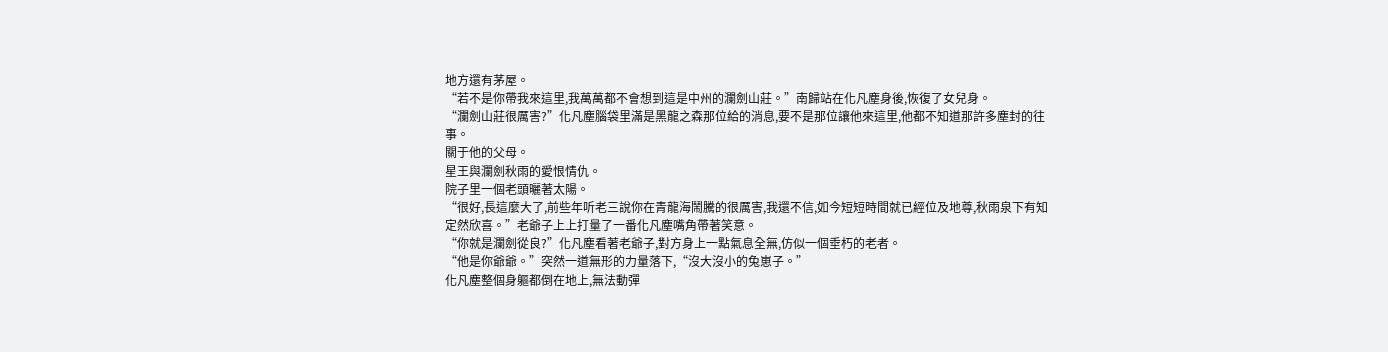地方還有茅屋。
“若不是你帶我來這里,我萬萬都不會想到這是中州的瀾劍山莊。”南歸站在化凡塵身後,恢復了女兒身。
“瀾劍山莊很厲害?”化凡塵腦袋里滿是黑龍之森那位給的消息,要不是那位讓他來這里,他都不知道那許多塵封的往事。
關于他的父母。
星王與瀾劍秋雨的愛恨情仇。
院子里一個老頭曬著太陽。
“很好,長這麼大了,前些年听老三說你在青龍海鬧騰的很厲害,我還不信,如今短短時間就已經位及地尊,秋雨泉下有知定然欣喜。”老爺子上上打量了一番化凡塵嘴角帶著笑意。
“你就是瀾劍從良?”化凡塵看著老爺子,對方身上一點氣息全無,仿似一個垂朽的老者。
“他是你爺爺。”突然一道無形的力量落下,“沒大沒小的兔崽子。”
化凡塵整個身軀都倒在地上,無法動彈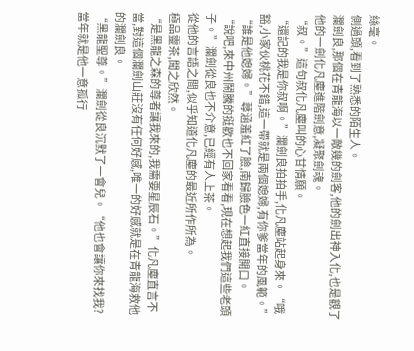絲毫。
側過頭,看到了熟悉的陌生人。
瀾劍良,那個在青龍海以一敵幾的劍客,他的劍出神入化,也是觀了他的一劍化凡塵進階劍意,凝聚劍魂。
“叔。”這句叔化凡塵叫的心甘情願。
“還記的我是你叔啊。”瀾劍良拍拍手,化凡塵站起身來。“哦豁,小家伙桃花不錯,這一帶就是兩個媳婦,有你爹當年的風範。”
“誰是他媳婦。”蕁涵羞紅了臉,南歸臉色一紅直接開口。
“說吧,來中州鬧騰的挺歡也不回家看看,現在想起我們這些老頭子。”瀾劍從良也不介意,已經有人上茶。
從他的言語之間,似乎知道化凡塵的最近所作所為。
極品靈茶,聞之欣然。
“是黑龍之森的尊者讓我來的,我需要星辰石。”化凡塵直言不當,對這個瀾劍山莊沒有任何好感,唯一的好感就是在青龍海救他的瀾劍良。
“黑龍聖尊。”瀾劍從良沉默了一會兒。“他也會讓你來找我?當年就是他一意孤行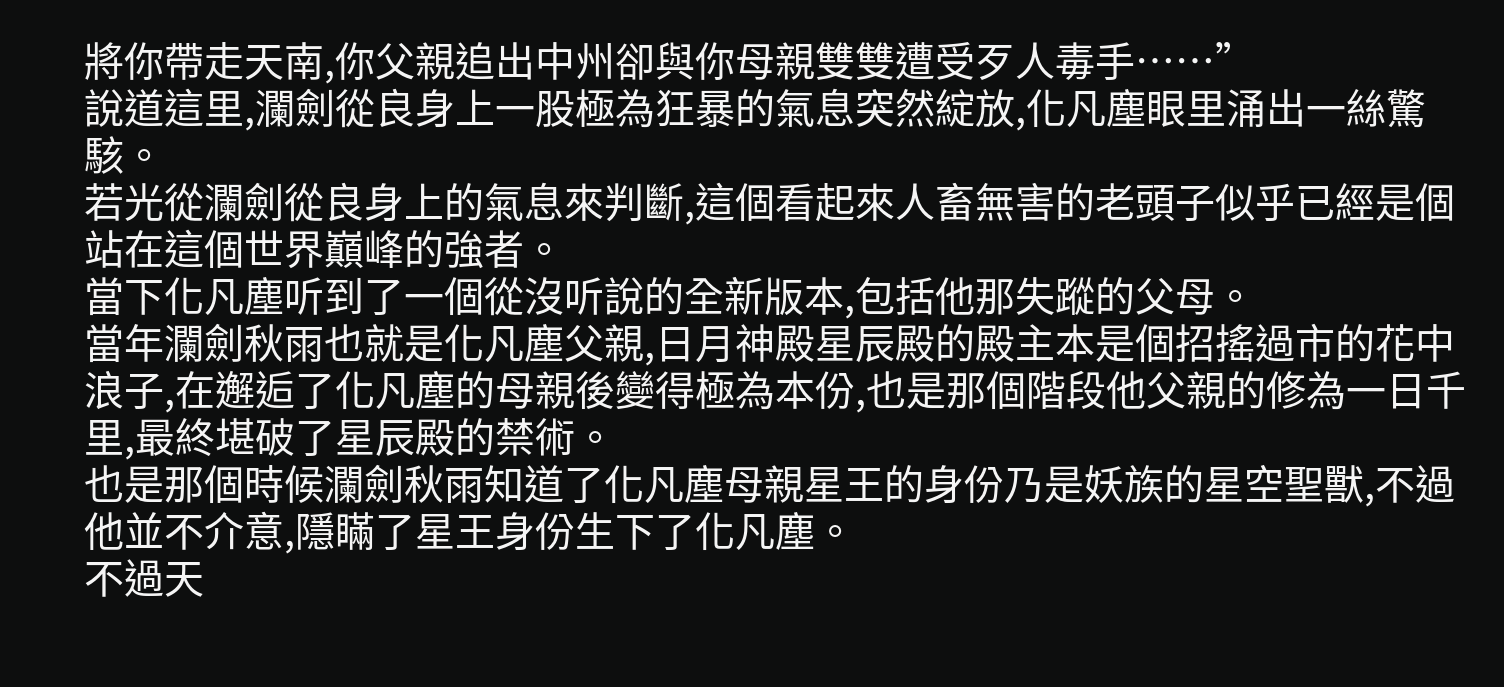將你帶走天南,你父親追出中州卻與你母親雙雙遭受歹人毒手……”
說道這里,瀾劍從良身上一股極為狂暴的氣息突然綻放,化凡塵眼里涌出一絲驚駭。
若光從瀾劍從良身上的氣息來判斷,這個看起來人畜無害的老頭子似乎已經是個站在這個世界巔峰的強者。
當下化凡塵听到了一個從沒听說的全新版本,包括他那失蹤的父母。
當年瀾劍秋雨也就是化凡塵父親,日月神殿星辰殿的殿主本是個招搖過市的花中浪子,在邂逅了化凡塵的母親後變得極為本份,也是那個階段他父親的修為一日千里,最終堪破了星辰殿的禁術。
也是那個時候瀾劍秋雨知道了化凡塵母親星王的身份乃是妖族的星空聖獸,不過他並不介意,隱瞞了星王身份生下了化凡塵。
不過天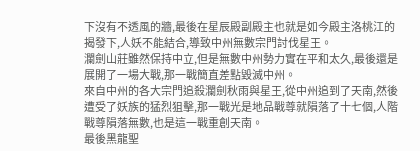下沒有不透風的牆,最後在星辰殿副殿主也就是如今殿主洛桃江的揭發下,人妖不能結合,導致中州無數宗門討伐星王。
瀾劍山莊雖然保持中立,但是無數中州勢力實在平和太久,最後還是展開了一場大戰,那一戰簡直差點毀滅中州。
來自中州的各大宗門追殺瀾劍秋雨與星王,從中州追到了天南,然後遭受了妖族的猛烈狙擊,那一戰光是地品戰尊就隕落了十七個,人階戰尊隕落無數,也是這一戰重創天南。
最後黑龍聖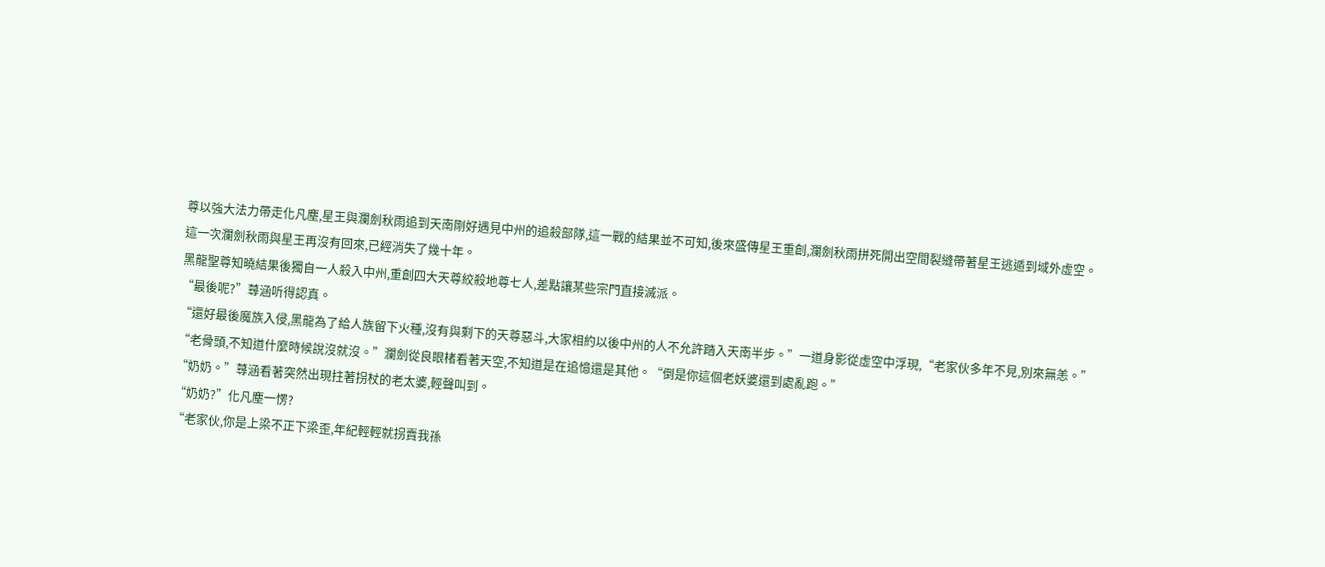尊以強大法力帶走化凡塵,星王與瀾劍秋雨追到天南剛好遇見中州的追殺部隊,這一戰的結果並不可知,後來盛傳星王重創,瀾劍秋雨拼死開出空間裂縫帶著星王逃遁到域外虛空。
這一次瀾劍秋雨與星王再沒有回來,已經消失了幾十年。
黑龍聖尊知曉結果後獨自一人殺入中州,重創四大天尊絞殺地尊七人,差點讓某些宗門直接滅派。
“最後呢?”蕁涵听得認真。
“還好最後魔族入侵,黑龍為了給人族留下火種,沒有與剩下的天尊惡斗,大家相約以後中州的人不允許踏入天南半步。”一道身影從虛空中浮現,“老家伙多年不見,別來無恙。”
“老骨頭,不知道什麼時候說沒就沒。”瀾劍從良眼楮看著天空,不知道是在追憶還是其他。“倒是你這個老妖婆還到處亂跑。”
“奶奶。”蕁涵看著突然出現拄著拐杖的老太婆,輕聲叫到。
“奶奶?”化凡塵一愣?
“老家伙,你是上梁不正下梁歪,年紀輕輕就拐賣我孫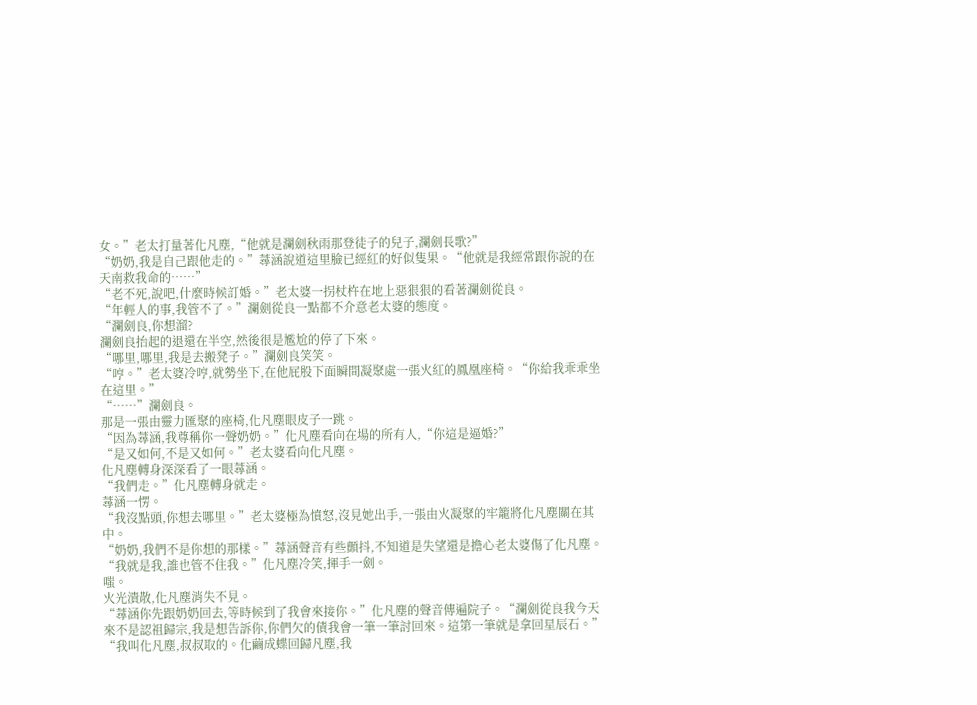女。”老太打量著化凡塵,“他就是瀾劍秋雨那登徒子的兒子,瀾劍長歌?”
“奶奶,我是自己跟他走的。”蕁涵說道這里臉已經紅的好似隻果。“他就是我經常跟你說的在天南救我命的……”
“老不死,說吧,什麼時候訂婚。”老太婆一拐杖杵在地上惡狠狠的看著瀾劍從良。
“年輕人的事,我管不了。”瀾劍從良一點都不介意老太婆的態度。
“瀾劍良,你想溜?
瀾劍良抬起的退還在半空,然後很是尷尬的停了下來。
“哪里,哪里,我是去搬凳子。”瀾劍良笑笑。
“哼。”老太婆冷哼,就勢坐下,在他屁股下面瞬間凝聚處一張火紅的鳳凰座椅。“你給我乖乖坐在這里。”
“……”瀾劍良。
那是一張由靈力匯聚的座椅,化凡塵眼皮子一跳。
“因為蕁涵,我尊稱你一聲奶奶。”化凡塵看向在場的所有人,“你這是逼婚?”
“是又如何,不是又如何。”老太婆看向化凡塵。
化凡塵轉身深深看了一眼蕁涵。
“我們走。”化凡塵轉身就走。
蕁涵一愣。
“我沒點頭,你想去哪里。”老太婆極為憤怒,沒見她出手,一張由火凝聚的牢籠將化凡塵關在其中。
“奶奶,我們不是你想的那樣。”蕁涵聲音有些顫抖,不知道是失望還是擔心老太婆傷了化凡塵。
“我就是我,誰也管不住我。”化凡塵冷笑,揮手一劍。
嗤。
火光潰散,化凡塵消失不見。
“蕁涵你先跟奶奶回去,等時候到了我會來接你。”化凡塵的聲音傳遍院子。“瀾劍從良我今天來不是認祖歸宗,我是想告訴你,你們欠的債我會一筆一筆討回來。這第一筆就是拿回星辰石。”
“我叫化凡塵,叔叔取的。化繭成蝶回歸凡塵,我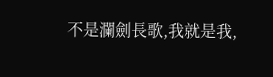不是瀾劍長歌,我就是我,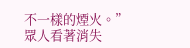不一樣的煙火。”
眾人看著消失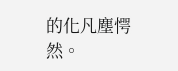的化凡塵愕然。